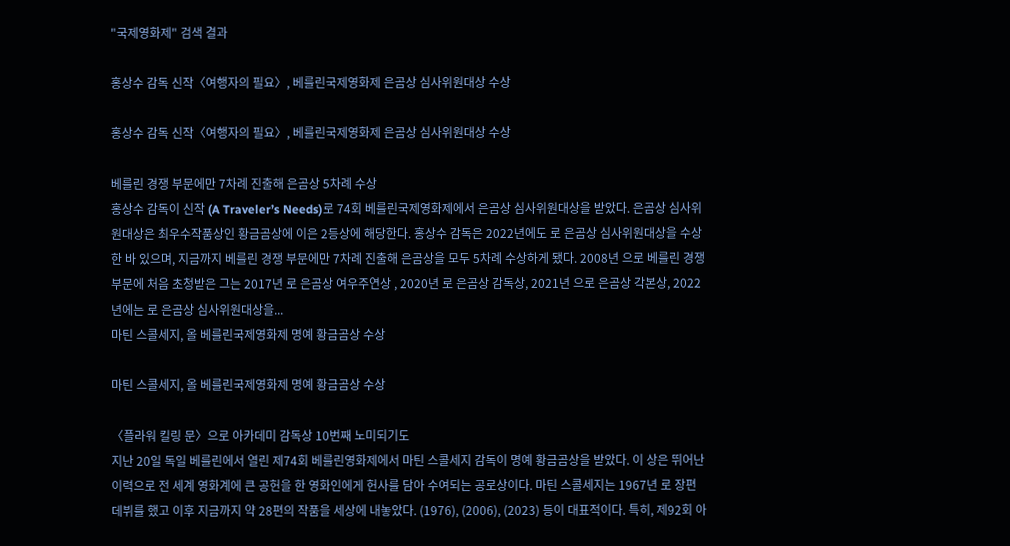"국제영화제" 검색 결과

홍상수 감독 신작〈여행자의 필요〉, 베를린국제영화제 은곰상 심사위원대상 수상

홍상수 감독 신작〈여행자의 필요〉, 베를린국제영화제 은곰상 심사위원대상 수상

베를린 경쟁 부문에만 7차례 진출해 은곰상 5차례 수상
홍상수 감독이 신작 (A Traveler’s Needs)로 74회 베를린국제영화제에서 은곰상 심사위원대상을 받았다. 은곰상 심사위원대상은 최우수작품상인 황금곰상에 이은 2등상에 해당한다. 홍상수 감독은 2022년에도 로 은곰상 심사위원대상을 수상한 바 있으며, 지금까지 베를린 경쟁 부문에만 7차례 진출해 은곰상을 모두 5차례 수상하게 됐다. 2008년 으로 베를린 경쟁 부문에 처음 초청받은 그는 2017년 로 은곰상 여우주연상 , 2020년 로 은곰상 감독상, 2021년 으로 은곰상 각본상, 2022년에는 로 은곰상 심사위원대상을...
마틴 스콜세지, 올 베를린국제영화제 명예 황금곰상 수상

마틴 스콜세지, 올 베를린국제영화제 명예 황금곰상 수상

〈플라워 킬링 문〉으로 아카데미 감독상 10번째 노미되기도
지난 20일 독일 베를린에서 열린 제74회 베를린영화제에서 마틴 스콜세지 감독이 명예 황금곰상을 받았다. 이 상은 뛰어난 이력으로 전 세계 영화계에 큰 공헌을 한 영화인에게 헌사를 담아 수여되는 공로상이다. 마틴 스콜세지는 1967년 로 장편 데뷔를 했고 이후 지금까지 약 28편의 작품을 세상에 내놓았다. (1976), (2006), (2023) 등이 대표적이다. 특히, 제92회 아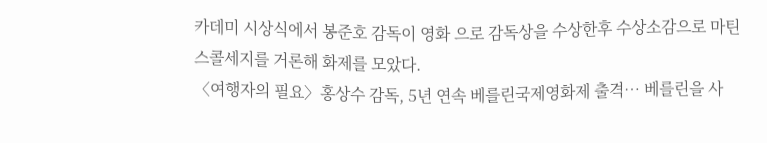카데미 시상식에서 봉준호 감독이 영화 으로 감독상을 수상한후 수상소감으로 마틴 스콜세지를 거론해 화제를 모았다.
〈여행자의 필요〉홍상수 감독, 5년 연속 베를린국제영화제 출격… 베를린을 사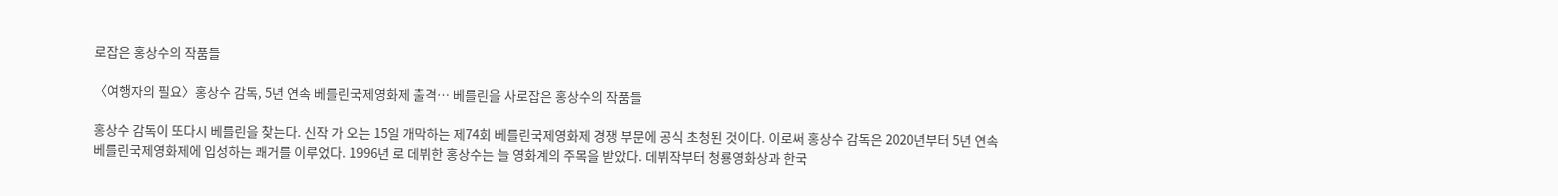로잡은 홍상수의 작품들

〈여행자의 필요〉홍상수 감독, 5년 연속 베를린국제영화제 출격… 베를린을 사로잡은 홍상수의 작품들

홍상수 감독이 또다시 베를린을 찾는다. 신작 가 오는 15일 개막하는 제74회 베를린국제영화제 경쟁 부문에 공식 초청된 것이다. 이로써 홍상수 감독은 2020년부터 5년 연속 베를린국제영화제에 입성하는 쾌거를 이루었다. 1996년 로 데뷔한 홍상수는 늘 영화계의 주목을 받았다. 데뷔작부터 청룡영화상과 한국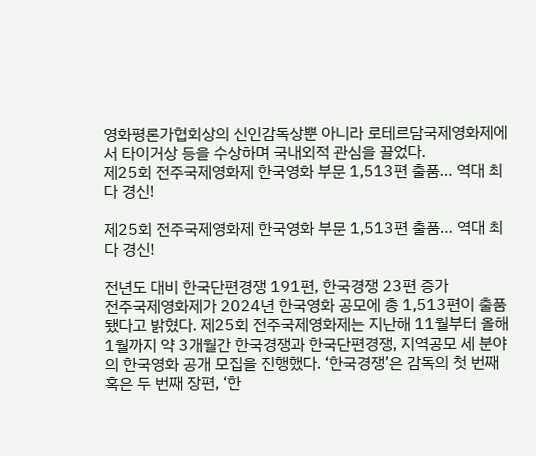영화평론가협회상의 신인감독상뿐 아니라 로테르담국제영화제에서 타이거상 등을 수상하며 국내외적 관심을 끌었다.
제25회 전주국제영화제 한국영화 부문 1,513편 출품… 역대 최다 경신!

제25회 전주국제영화제 한국영화 부문 1,513편 출품… 역대 최다 경신!

전년도 대비 한국단편경쟁 191편, 한국경쟁 23편 증가
전주국제영화제가 2024년 한국영화 공모에 총 1,513편이 출품됐다고 밝혔다. 제25회 전주국제영화제는 지난해 11월부터 올해 1월까지 약 3개월간 한국경쟁과 한국단편경쟁, 지역공모 세 분야의 한국영화 공개 모집을 진행했다. ‘한국경쟁’은 감독의 첫 번째 혹은 두 번째 장편, ‘한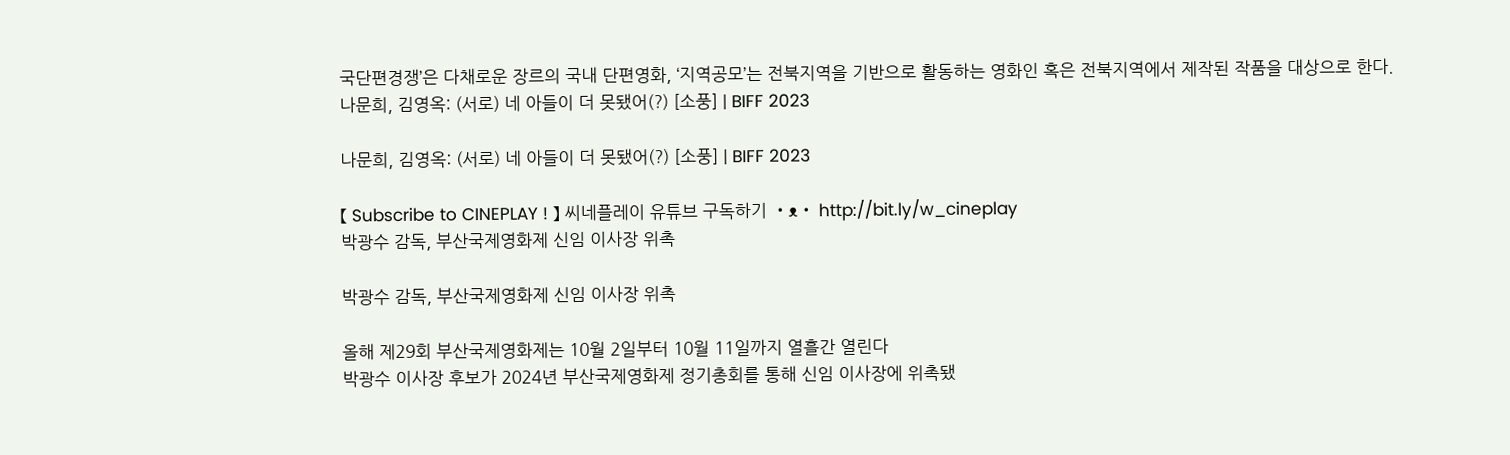국단편경쟁’은 다채로운 장르의 국내 단편영화, ‘지역공모’는 전북지역을 기반으로 활동하는 영화인 혹은 전북지역에서 제작된 작품을 대상으로 한다.
나문희, 김영옥: (서로) 네 아들이 더 못됐어(?) [소풍] | BIFF 2023

나문희, 김영옥: (서로) 네 아들이 더 못됐어(?) [소풍] | BIFF 2023

【 Subscribe to CINEPLAY ! 】 씨네플레이 유튜브 구독하기 ・ᴥ・ http://bit.ly/w_cineplay
박광수 감독, 부산국제영화제 신임 이사장 위촉

박광수 감독, 부산국제영화제 신임 이사장 위촉

올해 제29회 부산국제영화제는 10월 2일부터 10월 11일까지 열흘간 열린다
박광수 이사장 후보가 2024년 부산국제영화제 정기총회를 통해 신임 이사장에 위촉됐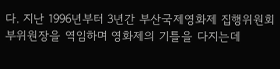다. 지난 1996년부터 3년간 부산국제영화제 집행위원회 부위원장을 역임하며 영화제의 기틀을 다지는데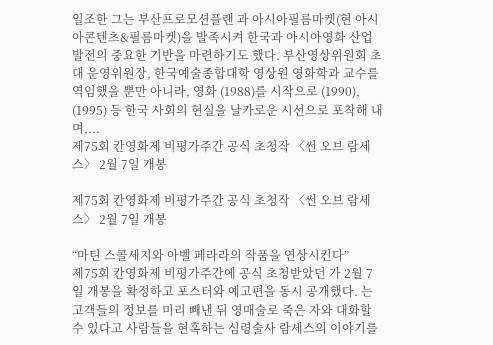일조한 그는 부산프로모션플랜 과 아시아필름마켓(현 아시아콘텐츠&필름마켓)을 발족시켜 한국과 아시아영화 산업 발전의 중요한 기반을 마련하기도 했다. 부산영상위원회 초대 운영위원장, 한국예술종합대학 영상원 영화학과 교수를 역임했을 뿐만 아니라, 영화 (1988)를 시작으로 (1990), (1995) 등 한국 사회의 현실을 날카로운 시선으로 포착해 내며,...
제75회 칸영화제 비평가주간 공식 초청작 〈썬 오브 람세스〉 2월 7일 개봉

제75회 칸영화제 비평가주간 공식 초청작 〈썬 오브 람세스〉 2월 7일 개봉

“마틴 스콜세지와 아벨 페라라의 작품을 연상시킨다”
제75회 칸영화제 비평가주간에 공식 초청받았던 가 2월 7일 개봉을 확정하고 포스터와 예고편을 동시 공개했다. 는 고객들의 정보를 미리 빼낸 뒤 영매술로 죽은 자와 대화할 수 있다고 사람들을 현혹하는 심령술사 람세스의 이야기를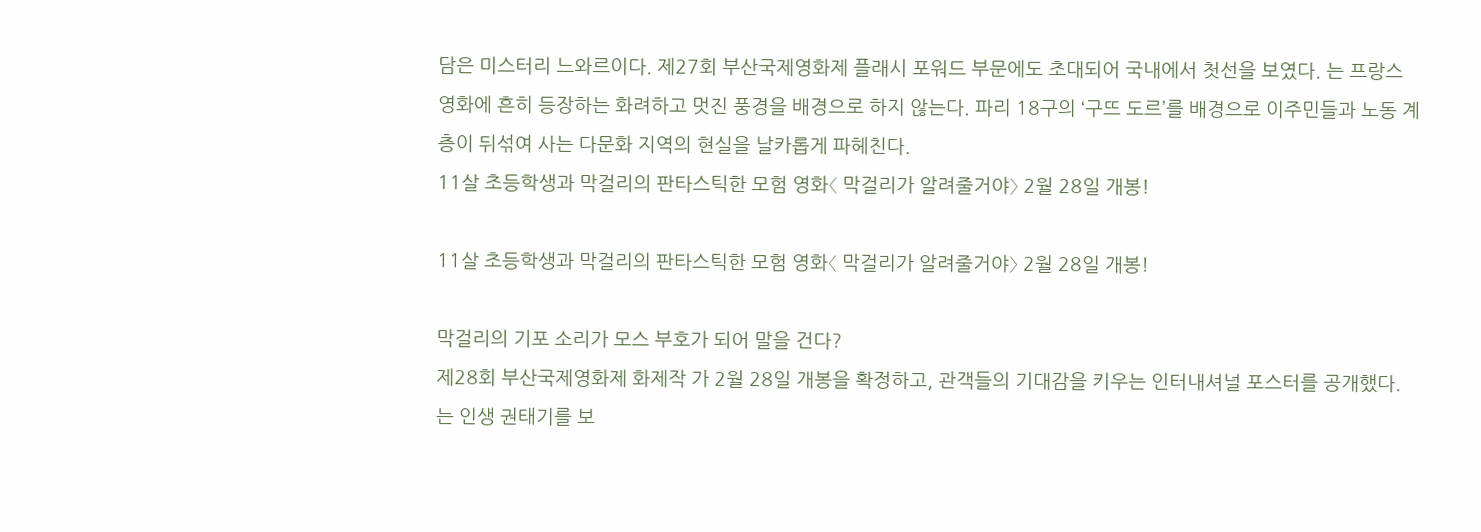담은 미스터리 느와르이다. 제27회 부산국제영화제 플래시 포워드 부문에도 초대되어 국내에서 첫선을 보였다. 는 프랑스 영화에 흔히 등장하는 화려하고 멋진 풍경을 배경으로 하지 않는다. 파리 18구의 ‘구뜨 도르’를 배경으로 이주민들과 노동 계층이 뒤섞여 사는 다문화 지역의 현실을 날카롭게 파헤친다.
11살 초등학생과 막걸리의 판타스틱한 모험 영화〈 막걸리가 알려줄거야〉 2월 28일 개봉!

11살 초등학생과 막걸리의 판타스틱한 모험 영화〈 막걸리가 알려줄거야〉 2월 28일 개봉!

막걸리의 기포 소리가 모스 부호가 되어 말을 건다?
제28회 부산국제영화제 화제작 가 2월 28일 개봉을 확정하고, 관객들의 기대감을 키우는 인터내셔널 포스터를 공개했다. 는 인생 권태기를 보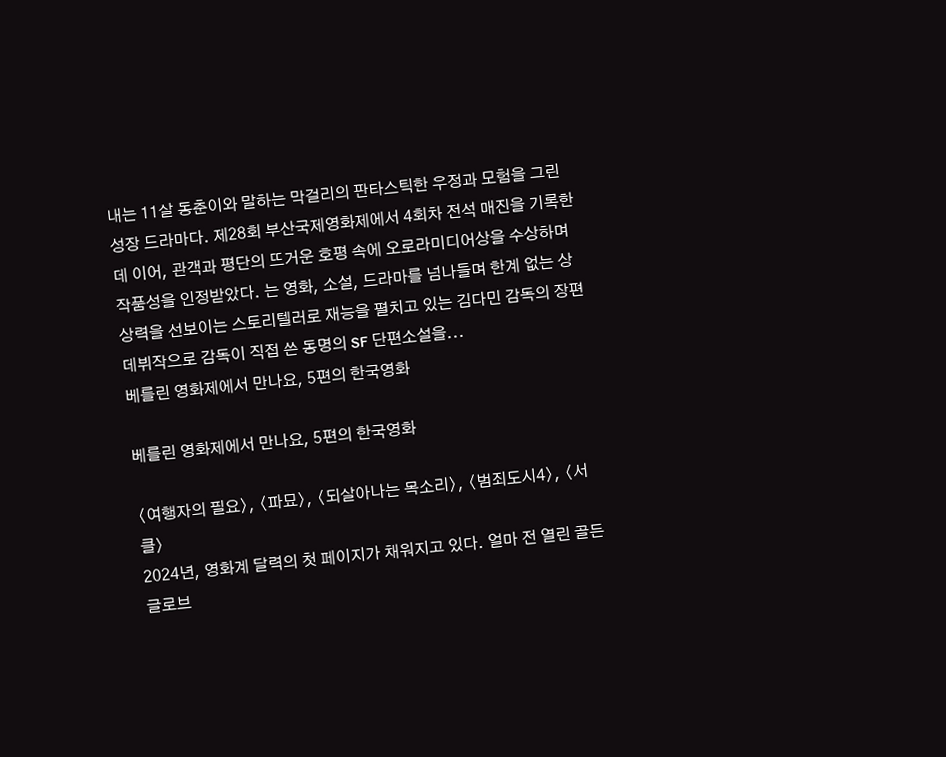내는 11살 동춘이와 말하는 막걸리의 판타스틱한 우정과 모험을 그린 성장 드라마다. 제28회 부산국제영화제에서 4회차 전석 매진을 기록한 데 이어, 관객과 평단의 뜨거운 호평 속에 오로라미디어상을 수상하며 작품성을 인정받았다. 는 영화, 소설, 드라마를 넘나들며 한계 없는 상상력을 선보이는 스토리텔러로 재능을 펼치고 있는 김다민 감독의 장편 데뷔작으로 감독이 직접 쓴 동명의 SF 단편소설을...
베를린 영화제에서 만나요, 5편의 한국영화

베를린 영화제에서 만나요, 5편의 한국영화

〈여행자의 필요〉, 〈파묘〉, 〈되살아나는 목소리〉, 〈범죄도시4〉, 〈서클〉
2024년, 영화계 달력의 첫 페이지가 채워지고 있다. 얼마 전 열린 골든글로브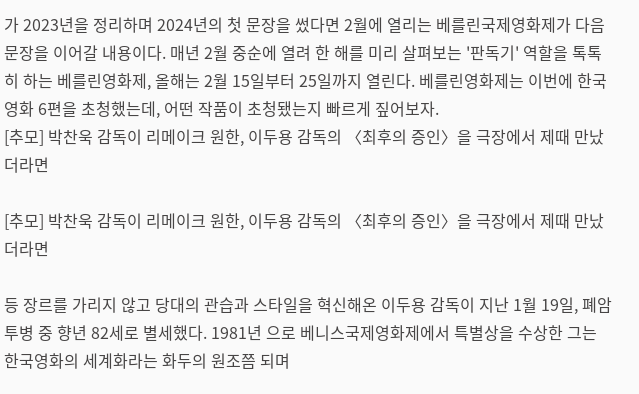가 2023년을 정리하며 2024년의 첫 문장을 썼다면 2월에 열리는 베를린국제영화제가 다음 문장을 이어갈 내용이다. 매년 2월 중순에 열려 한 해를 미리 살펴보는 '판독기' 역할을 톡톡히 하는 베를린영화제, 올해는 2월 15일부터 25일까지 열린다. 베를린영화제는 이번에 한국영화 6편을 초청했는데, 어떤 작품이 초청됐는지 빠르게 짚어보자.
[추모] 박찬욱 감독이 리메이크 원한, 이두용 감독의 〈최후의 증인〉을 극장에서 제때 만났더라면

[추모] 박찬욱 감독이 리메이크 원한, 이두용 감독의 〈최후의 증인〉을 극장에서 제때 만났더라면

등 장르를 가리지 않고 당대의 관습과 스타일을 혁신해온 이두용 감독이 지난 1월 19일, 폐암 투병 중 향년 82세로 별세했다. 1981년 으로 베니스국제영화제에서 특별상을 수상한 그는 한국영화의 세계화라는 화두의 원조쯤 되며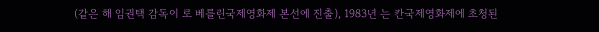(같은 해 임권택 감독이 로 베를린국제영화제 본선에 진출), 1983년 는 칸국제영화제에 초청된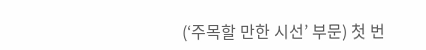(‘주목할 만한 시선’ 부문) 첫 번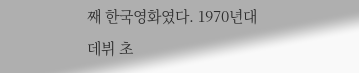째 한국영화였다. 1970년대 데뷔 초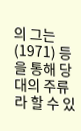의 그는 (1971) 등을 통해 당대의 주류라 할 수 있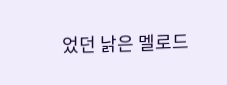었던 낡은 멜로드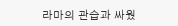라마의 관습과 싸웠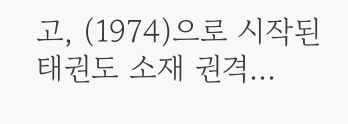고, (1974)으로 시작된 태권도 소재 권격...